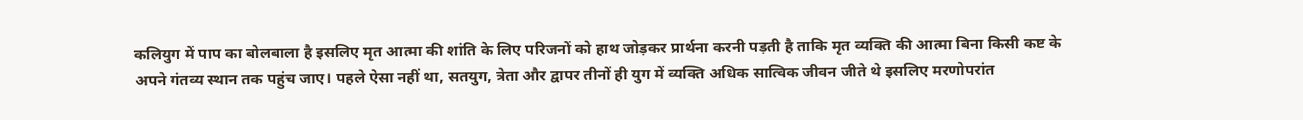कलियुग में पाप का बोलबाला है इसलिए मृत आत्मा की शांति के लिए परिजनों को हाथ जोड़कर प्रार्थना करनी पड़ती है ताकि मृत व्यक्ति की आत्मा बिना किसी कष्ट के अपने गंतव्य स्थान तक पहुंच जाए। पहले ऐसा नहीं था, सतयुग, त्रेता और द्वापर तीनों ही युग में व्यक्ति अधिक सात्विक जीवन जीते थे इसलिए मरणोपरांत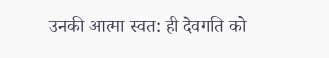उनकी आत्मा स्वत: ही देवगति को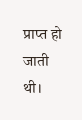प्राप्त हो जाती थी।